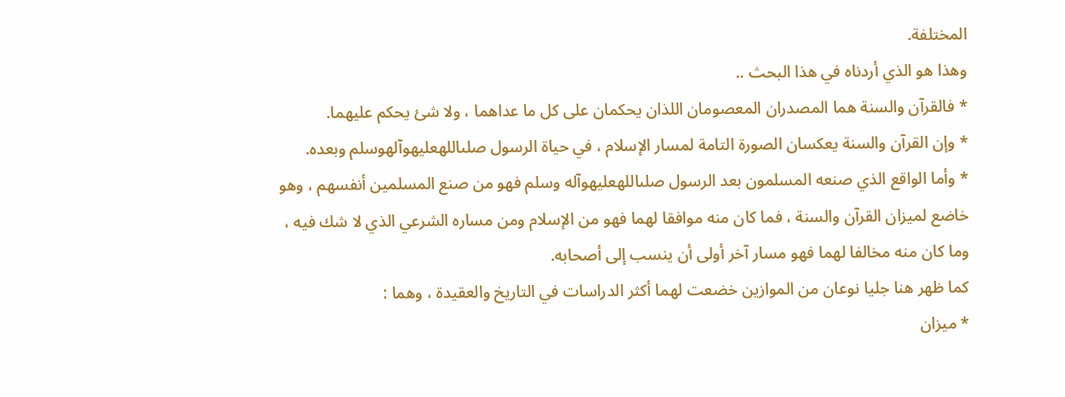المختلفة.
وهذا هو الذي أردناه في هذا البحث ..
* فالقرآن والسنة هما المصدران المعصومان اللذان يحكمان على كل ما عداهما ، ولا شئ يحكم عليهما.
* وإن القرآن والسنة يعكسان الصورة التامة لمسار الإسلام ، في حياة الرسول صلىاللهعليهوآلهوسلم وبعده.
* وأما الواقع الذي صنعه المسلمون بعد الرسول صلىاللهعليهوآله وسلم فهو من صنع المسلمين أنفسهم ، وهو خاضع لميزان القرآن والسنة ، فما كان منه موافقا لهما فهو من الإسلام ومن مساره الشرعي الذي لا شك فيه ، وما كان منه مخالفا لهما فهو مسار آخر أولى أن ينسب إلى أصحابه.
كما ظهر هنا جليا نوعان من الموازين خضعت لهما أكثر الدراسات في التاريخ والعقيدة ، وهما :
* ميزان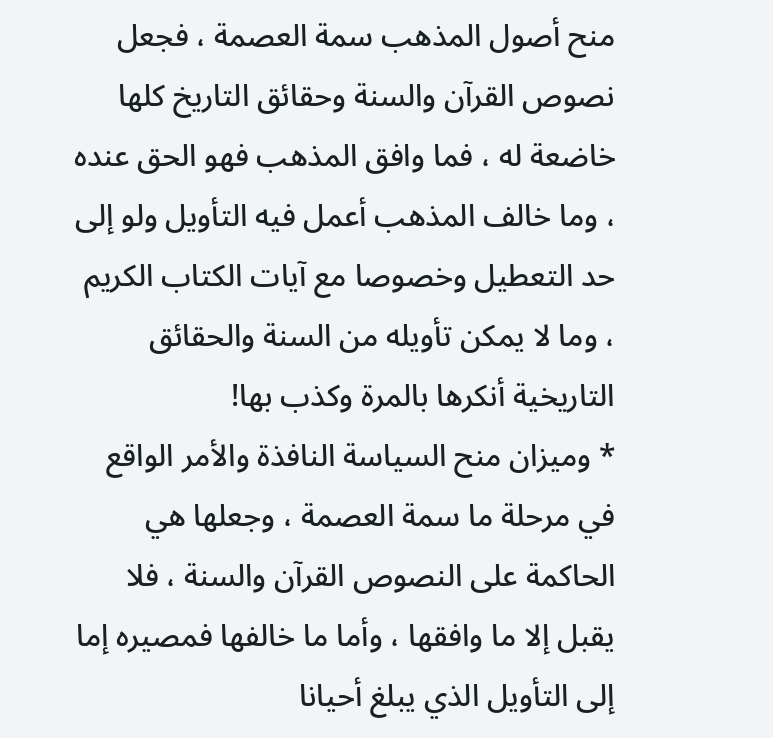منح أصول المذهب سمة العصمة ، فجعل نصوص القرآن والسنة وحقائق التاريخ كلها خاضعة له ، فما وافق المذهب فهو الحق عنده ، وما خالف المذهب أعمل فيه التأويل ولو إلى حد التعطيل وخصوصا مع آيات الكتاب الكريم ، وما لا يمكن تأويله من السنة والحقائق التاريخية أنكرها بالمرة وكذب بها!
* وميزان منح السياسة النافذة والأمر الواقع في مرحلة ما سمة العصمة ، وجعلها هي الحاكمة على النصوص القرآن والسنة ، فلا يقبل إلا ما وافقها ، وأما ما خالفها فمصيره إما إلى التأويل الذي يبلغ أحيانا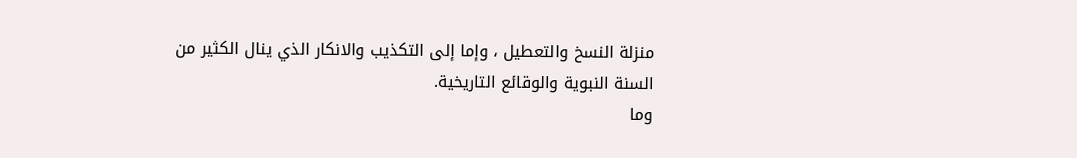منزلة النسخ والتعطيل ، وإما إلى التكذيب والانكار الذي ينال الكثير من السنة النبوية والوقائع التاريخية.
وما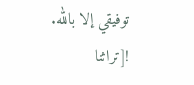توفيقي إلا بالله.
![تراثنا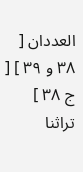العددان [ ٣٨ و ٣٩ ] [ ج ٣٨ ] تراثنا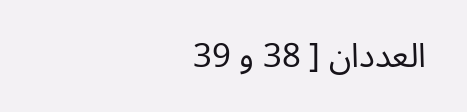العددان [ 38 و 39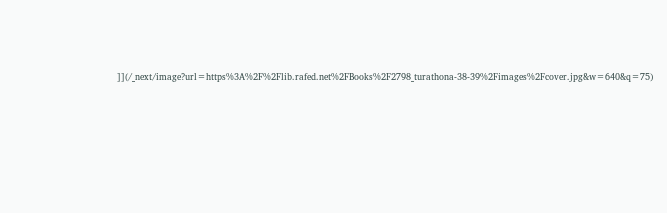]](/_next/image?url=https%3A%2F%2Flib.rafed.net%2FBooks%2F2798_turathona-38-39%2Fimages%2Fcover.jpg&w=640&q=75)